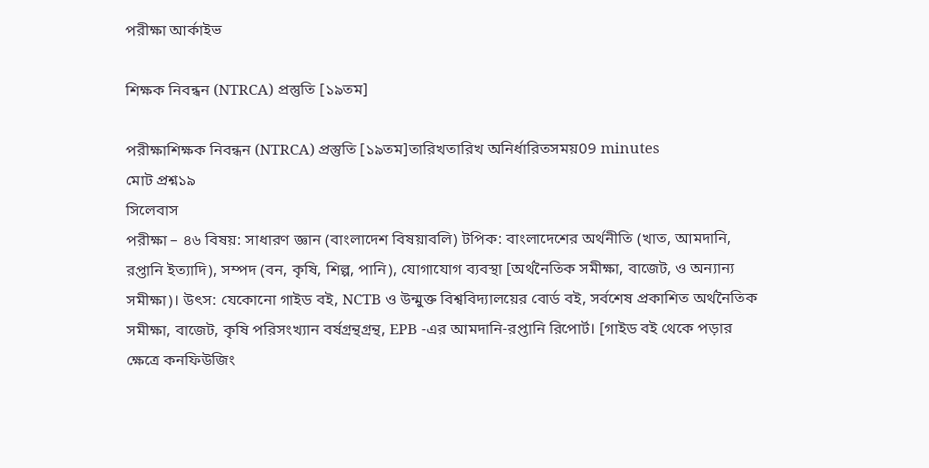পরীক্ষা আর্কাইভ

শিক্ষক নিবন্ধন (NTRCA) প্রস্তুতি [১৯তম]

পরীক্ষাশিক্ষক নিবন্ধন (NTRCA) প্রস্তুতি [১৯তম]তারিখতারিখ অনির্ধারিতসময়09 minutes
মোট প্রশ্ন১৯
সিলেবাস
পরীক্ষা – ৪৬ বিষয়: সাধারণ জ্ঞান (বাংলাদেশ বিষয়াবলি) টপিক: বাংলাদেশের অর্থনীতি (খাত, আমদানি, রপ্তানি ইত্যাদি), সম্পদ (বন, কৃষি, শিল্প, পানি), যোগাযোগ ব্যবস্থা [অর্থনৈতিক সমীক্ষা, বাজেট, ও অন্যান্য সমীক্ষা)। উৎস: যেকোনো গাইড বই, NCTB ও উন্মুক্ত বিশ্ববিদ্যালয়ের বোর্ড বই, সর্বশেষ প্রকাশিত অর্থনৈতিক সমীক্ষা, বাজেট, কৃষি পরিসংখ্যান বর্ষগ্রন্থগ্রন্থ, EPB -এর আমদানি-রপ্তানি রিপোর্ট। [গাইড বই থেকে পড়ার ক্ষেত্রে কনফিউজিং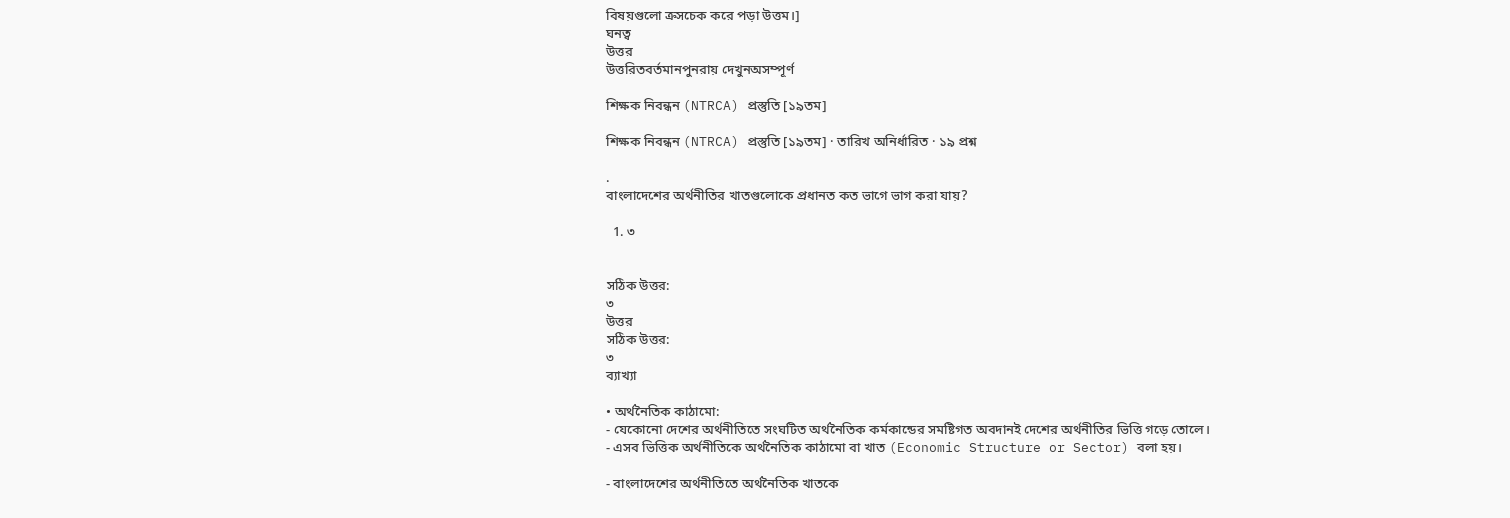বিষয়গুলো ক্রসচেক করে পড়া উত্তম।]
ঘনত্ব
উত্তর
উত্তরিতবর্তমানপুনরায় দেখুনঅসম্পূর্ণ

শিক্ষক নিবন্ধন (NTRCA) প্রস্তুতি [১৯তম]

শিক্ষক নিবন্ধন (NTRCA) প্রস্তুতি [১৯তম] · তারিখ অনির্ধারিত · ১৯ প্রশ্ন

.
বাংলাদেশের অর্থনীতির খাতগুলোকে প্রধানত কত ভাগে ভাগ করা যায়?

  1. ৩


সঠিক উত্তর:
৩
উত্তর
সঠিক উত্তর:
৩
ব্যাখ্যা

• অর্থনৈতিক কাঠামো:
- যেকোনো দেশের অর্থনীতিতে সংঘটিত অর্থনৈতিক কর্মকান্ডের সমষ্টিগত অবদানই দেশের অর্থনীতির ভিত্তি গড়ে তোলে।
- এসব ভিত্তিক অর্থনীতিকে অর্থনৈতিক কাঠামো বা খাত (Economic Structure or Sector) বলা হয়।

- বাংলাদেশের অর্থনীতিতে অর্থনৈতিক খাতকে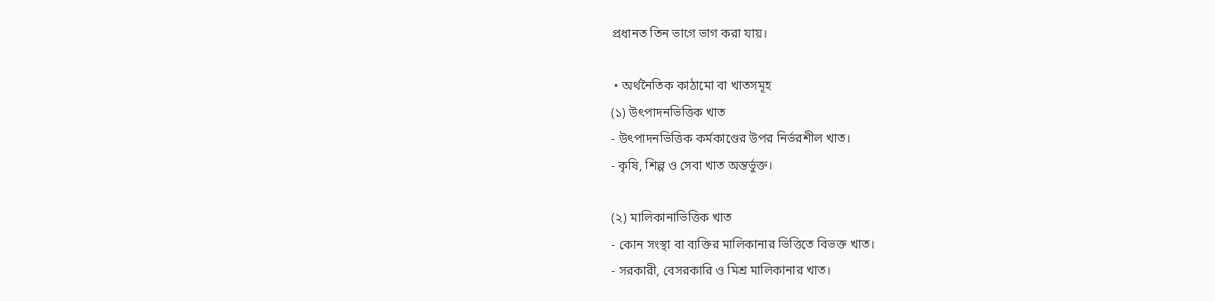প্রধানত তিন ভাগে ভাগ করা যায়।

 • অর্থনৈতিক কাঠামো বা খাতসমূহ
(১) উৎপাদনভিত্তিক খাত
- উৎপাদনভিত্তিক কর্মকাণ্ডের উপর নির্ভরশীল খাত।
- কৃষি, শিল্প ও সেবা খাত অন্তর্ভুক্ত।

(২) মালিকানাভিত্তিক খাত
- কোন সংস্থা বা ব্যক্তির মালিকানার ভিত্তিতে বিভক্ত খাত।
- সরকারী, বেসরকারি ও মিশ্র মালিকানার খাত।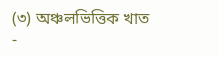(৩) অঞ্চলভিত্তিক খাত
-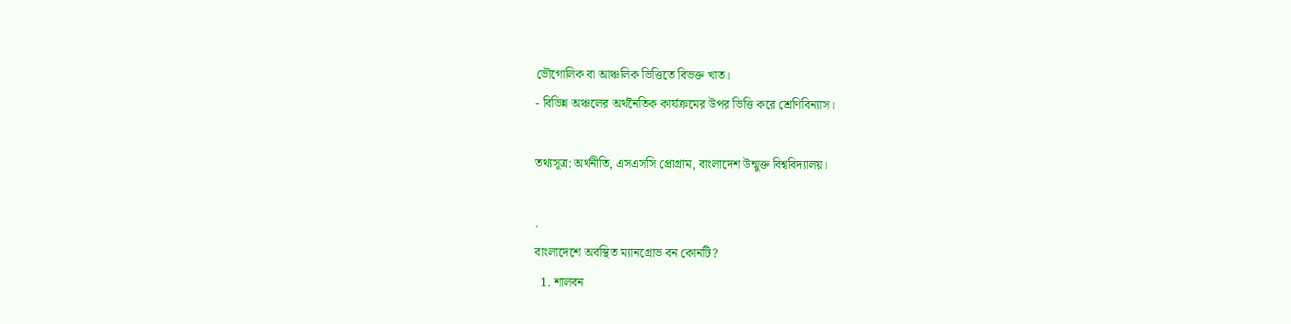ভৌগোলিক বা আঞ্চলিক ভিত্তিতে বিভক্ত খাত।
- বিভিন্ন অঞ্চলের অর্থনৈতিক কার্যক্রমের উপর ভিত্তি করে শ্রেণিবিন্যাস।

তথ্যসূত্র: অর্থনীতি, এসএসসি প্রোগ্রাম, বাংলাদেশ উন্মুক্ত বিশ্ববিদ্যালয়।

.
বাংলাদেশে অবস্থিত ম্যানগ্রোভ বন কোনটি?
  1. শালবন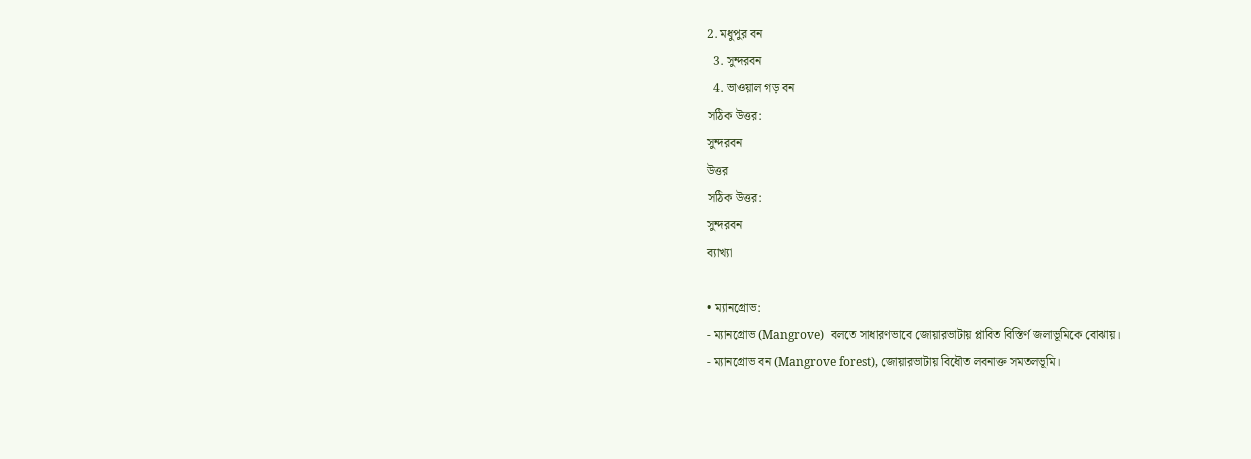2. মধুপুর বন
  3. সুন্দরবন
  4. ভাওয়াল গড় বন
সঠিক উত্তর:
সুন্দরবন
উত্তর
সঠিক উত্তর:
সুন্দরবন
ব্যাখ্যা

• ম্যানগ্রোভ:
- ম্যানগ্রোভ (Mangrove)  বলতে সাধারণভাবে জোয়ারভাটায় প্লাবিত বিস্তির্ণ জলাভূমিকে বোঝায়।
- ম্যানগ্রোভ বন (Mangrove forest), জোয়ারভাটায় বিধৌত লবনাক্ত সমতলভূমি।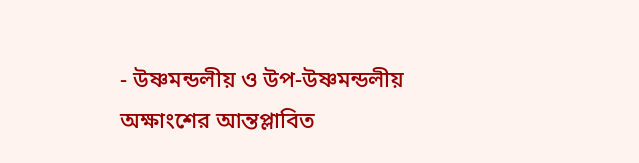- উষ্ণমন্ডলীয় ও উপ-উষ্ণমন্ডলীয় অক্ষাংশের আন্তপ্লাবিত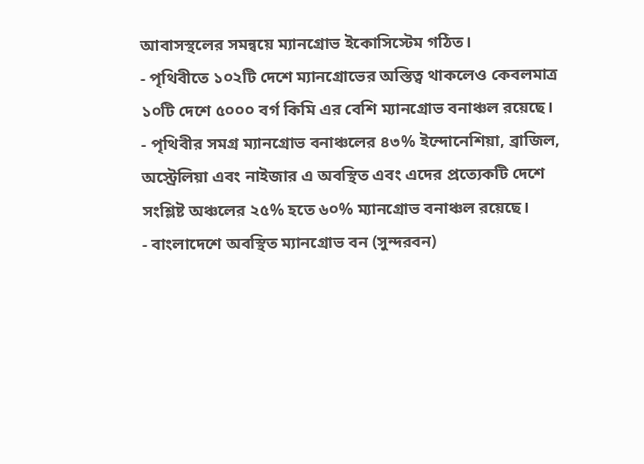আবাসস্থলের সমন্বয়ে ম্যানগ্রোভ ইকোসিস্টেম গঠিত।
- পৃথিবীতে ১০২টি দেশে ম্যানগ্রোভের অস্তিত্ব থাকলেও কেবলমাত্র ১০টি দেশে ৫০০০ বর্গ কিমি এর বেশি ম্যানগ্রোভ বনাঞ্চল রয়েছে।
- পৃথিবীর সমগ্র ম্যানগ্রোভ বনাঞ্চলের ৪৩% ইন্দোনেশিয়া, ব্রাজিল, অস্ট্রেলিয়া এবং নাইজার এ অবস্থিত এবং এদের প্রত্যেকটি দেশে সংশ্লিষ্ট অঞ্চলের ২৫% হতে ৬০% ম্যানগ্রোভ বনাঞ্চল রয়েছে।
- বাংলাদেশে অবস্থিত ম্যানগ্রোভ বন (সুন্দরবন)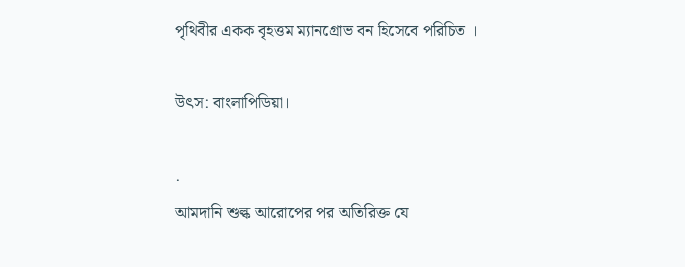পৃথিবীর একক বৃহত্তম ম্যানগ্রোভ বন হিসেবে পরিচিত ।

উৎস: বাংলাপিডিয়া।

.
আমদানি শুল্ক আরোপের পর অতিরিক্ত যে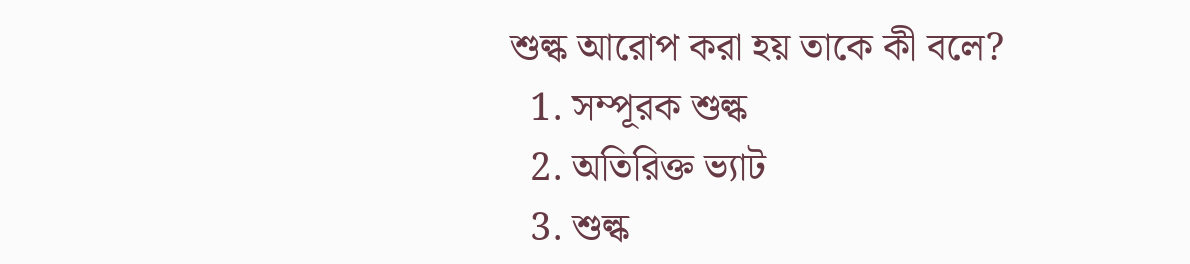শুল্ক আরোপ করা হয় তাকে কী বলে?
  1. সম্পূরক শুল্ক
  2. অতিরিক্ত ভ্যাট
  3. শুল্ক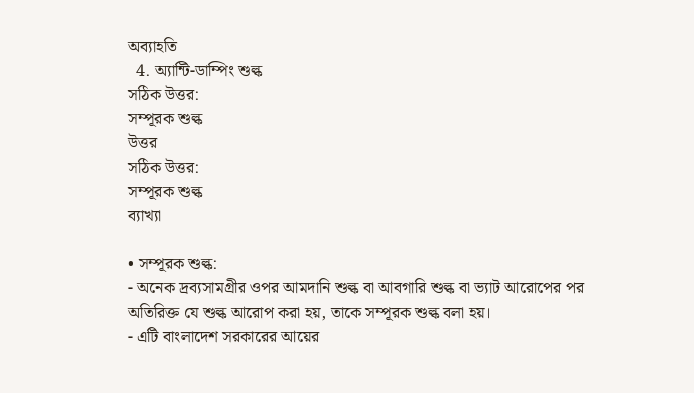অব্যাহতি
  4. অ্যান্টি-ডাম্পিং শুল্ক
সঠিক উত্তর:
সম্পূরক শুল্ক
উত্তর
সঠিক উত্তর:
সম্পূরক শুল্ক
ব্যাখ্যা

• সম্পূরক শুল্ক:
- অনেক দ্রব্যসামগ্রীর ওপর আমদানি শুল্ক বা আবগারি শুল্ক বা ভ্যাট আরোপের পর অতিরিক্ত যে শুল্ক আরোপ করা হয়, তাকে সম্পূরক শুল্ক বলা হয়।
- এটি বাংলাদেশ সরকারের আয়ের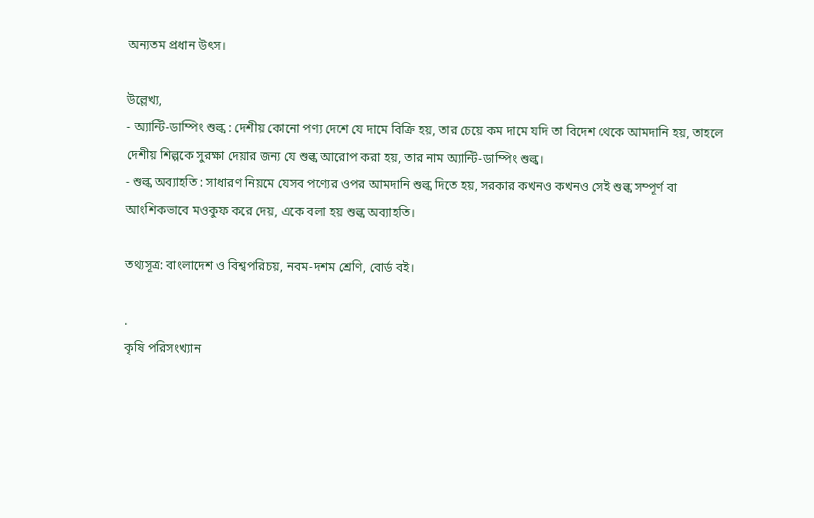অন্যতম প্রধান উৎস।

উল্লেখ্য,
- অ্যান্টি-ডাম্পিং শুল্ক : দেশীয় কোনো পণ্য দেশে যে দামে বিক্রি হয়, তার চেয়ে কম দামে যদি তা বিদেশ থেকে আমদানি হয়, তাহলে দেশীয় শিল্পকে সুরক্ষা দেয়ার জন্য যে শুল্ক আরোপ করা হয়, তার নাম অ্যান্টি-ডাম্পিং শুল্ক।
- শুল্ক অব্যাহতি : সাধারণ নিয়মে যেসব পণ্যের ওপর আমদানি শুল্ক দিতে হয়, সরকার কখনও কখনও সেই শুল্ক সম্পূর্ণ বা আংশিকভাবে মওকুফ করে দেয়, একে বলা হয় শুল্ক অব্যাহতি।

তথ্যসূত্র: বাংলাদেশ ও বিশ্বপরিচয়, নবম-দশম শ্রেণি, বোর্ড বই।

.
কৃষি পরিসংখ্যান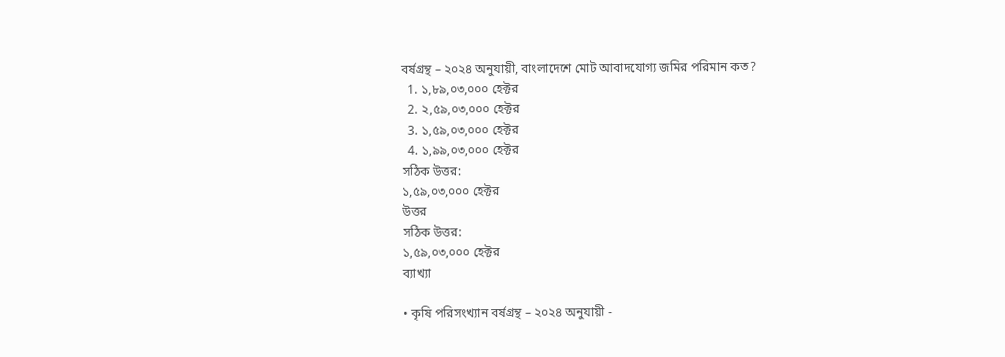বর্ষগ্রন্থ – ২০২৪ অনুযায়ী, বাংলাদেশে মোট আবাদযোগ্য জমির পরিমান কত?
  1. ১,৮৯,০৩,০০০ হেক্টর
  2. ২,৫৯,০৩,০০০ হেক্টর
  3. ১,৫৯,০৩,০০০ হেক্টর
  4. ১,৯৯,০৩,০০০ হেক্টর
সঠিক উত্তর:
১,৫৯,০৩,০০০ হেক্টর
উত্তর
সঠিক উত্তর:
১,৫৯,০৩,০০০ হেক্টর
ব্যাখ্যা

• কৃষি পরিসংখ্যান বর্ষগ্রন্থ – ২০২৪ অনুযায়ী -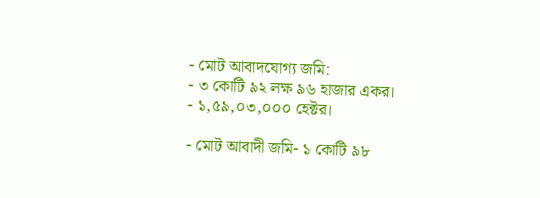- মোট আবাদযোগ্য জমি:
- ৩ কোটি ৯২ লক্ষ ৯৬ হাজার একর।
- ১,৫৯,০৩,০০০ হেক্টর।

- মোট আবাদী জমি- ১ কোটি ৯৮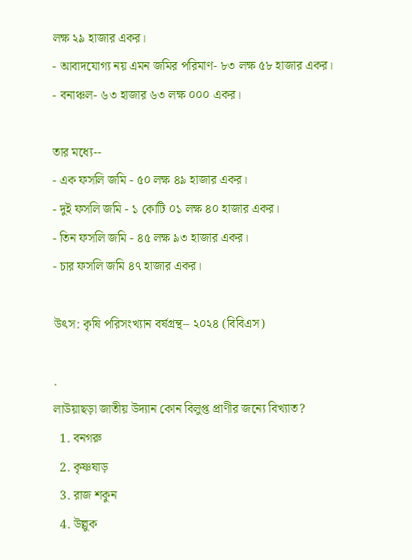লক্ষ ২৯ হাজার একর।
- আবাদযোগ্য নয় এমন জমির পরিমাণ- ৮৩ লক্ষ ৫৮ হাজার একর।
- বনাঞ্চল- ৬৩ হাজার ৬৩ লক্ষ ০০০ একর।

তার মধ্যে--
- এক ফসলি জমি - ৫০ লক্ষ ৪৯ হাজার একর।
- দুই ফসলি জমি - ১ কোটি ০১ লক্ষ ৪০ হাজার একর।
- তিন ফসলি জমি - ৪৫ লক্ষ ৯৩ হাজার একর।
- চার ফসলি জমি ৪৭ হাজার একর।

উৎস: কৃষি পরিসংখ্যান বর্ষগ্রন্থ– ২০২৪ (বিবিএস)

.
লাউয়াছড়া জাতীয় উদ্যান কোন বিলুপ্ত প্রাণীর জন্যে বিখ্যাত?
  1. বনগরু
  2. কৃষ্ণষাড়
  3. রাজ শকুন
  4. উল্লুক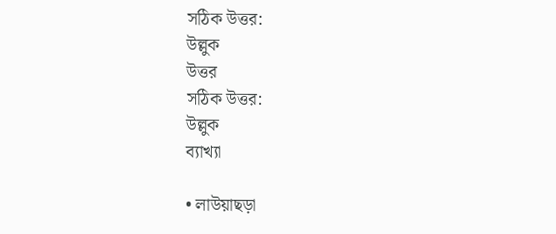সঠিক উত্তর:
উল্লুক
উত্তর
সঠিক উত্তর:
উল্লুক
ব্যাখ্যা

• লাউয়াছড়া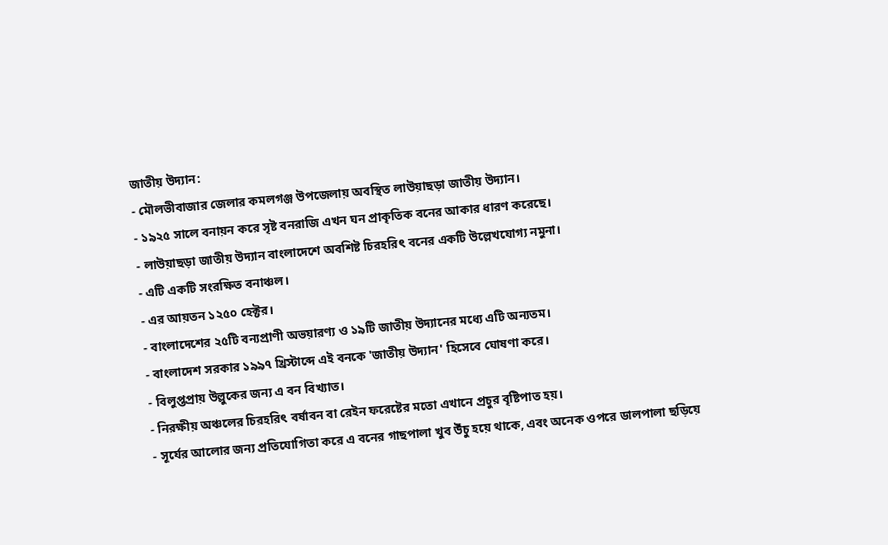জাতীয় উদ্যান:
- মৌলভীবাজার জেলার কমলগঞ্জ উপজেলায় অবস্থিত লাউয়াছড়া জাতীয় উদ্যান।
- ১৯২৫ সালে বনায়ন করে সৃষ্ট বনরাজি এখন ঘন প্রাকৃতিক বনের আকার ধারণ করেছে।
- লাউয়াছড়া জাতীয় উদ্যান বাংলাদেশে অবশিষ্ট চিরহরিৎ বনের একটি উল্লেখযোগ্য নমুনা।
- এটি একটি সংরক্ষিত বনাঞ্চল।
- এর আয়তন ১২৫০ হেক্টর।
- বাংলাদেশের ২৫টি বন্যপ্রাণী অভয়ারণ্য ও ১৯টি জাতীয় উদ্যানের মধ্যে এটি অন্যতম।
- বাংলাদেশ সরকার ১৯৯৭ খ্রিস্টাব্দে এই বনকে 'জাতীয় উদ্যান' হিসেবে ঘোষণা করে।
- বিলুপ্তপ্রায় উল্লুকের জন্য এ বন বিখ্যাত।
- নিরক্ষীয় অঞ্চলের চিরহরিৎ বর্ষাবন বা রেইন ফরেষ্টের মতো এখানে প্রচুর বৃষ্টিপাত হয়।
- সূর্যের আলোর জন্য প্রতিযোগিতা করে এ বনের গাছপালা খুব উঁচু হয়ে থাকে, এবং অনেক ওপরে ডালপালা ছড়িয়ে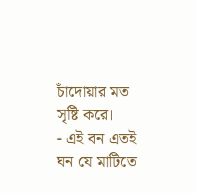চাঁদোয়ার মত সৃষ্টি করে।
- এই বন এতই ঘন যে মাটিতে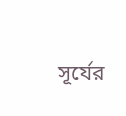সূর্যের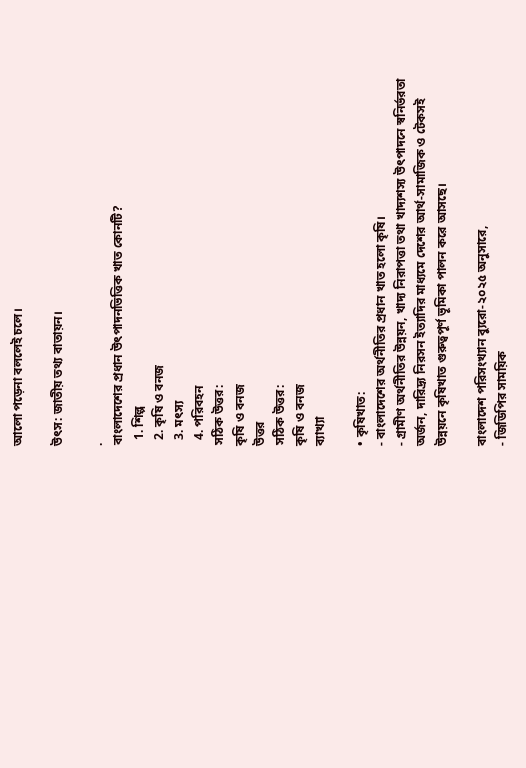আলো পড়েনা বললেই চলে।

উৎস: জাতীয় তথ্য বাতায়ন।

.
বাংলাদেশের প্রধান উৎপাদনভিত্তিক খাত কোনটি?
  1. শিল্প
  2. কৃষি ও বনজ
  3. মৎস্য
  4. পরিবহন
সঠিক উত্তর:
কৃষি ও বনজ
উত্তর
সঠিক উত্তর:
কৃষি ও বনজ
ব্যাখ্যা

• কৃষিখাত:
- বাংলাদেশের অর্থনীতির প্রধান খাত হলো কৃষি।
- গ্রামীণ অর্থনীতির উন্নয়ন, খাদ্য নিরাপত্তা তথা খাদ্যশস্য উৎপাদনে স্বনির্ভরতা অর্জন, দারিদ্র্য নিরসন ইত্যাদির মাধ্যমে দেশের আর্থ-সামাজিক ও টেকসই উন্নয়নে কৃষিখাত গুরুত্বপূর্ণ ভূমিকা পালন করে আসছে।

বাংলাদেশ পরিসংখ্যান ব্যুরো-২০২৫ অনুসারে,
- জিডিপির সাময়িক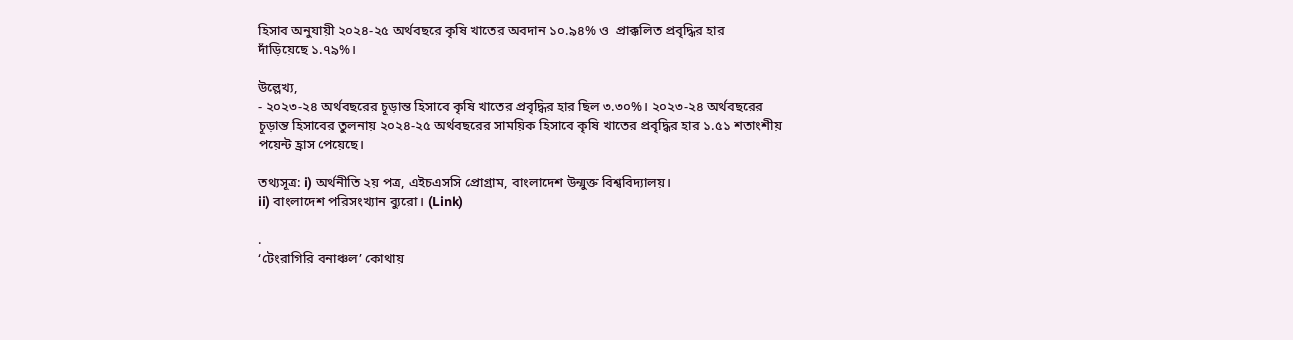হিসাব অনুযায়ী ২০২৪-২৫ অর্থবছরে কৃষি খাতের অবদান ১০.৯৪% ও  প্রাক্কলিত প্রবৃদ্ধির হার
দাঁড়িয়েছে ১.৭৯%।

উল্লেখ্য,
- ২০২৩-২৪ অর্থবছরের চূড়ান্ত হিসাবে কৃষি খাতের প্রবৃদ্ধির হার ছিল ৩.৩০%। ২০২৩-২৪ অর্থবছরের চূড়ান্ত হিসাবের তুলনায় ২০২৪-২৫ অর্থবছরের সাময়িক হিসাবে কৃষি খাতের প্রবৃদ্ধির হার ১.৫১ শতাংশীয় পয়েন্ট হ্রাস পেয়েছে।

তথ্যসূত্র: i) অর্থনীতি ২য় পত্র, এইচএসসি প্রোগ্রাম, বাংলাদেশ উন্মুক্ত বিশ্ববিদ্যালয়।
ii) বাংলাদেশ পরিসংখ্যান ব্যুরো। (Link)

.
‘টেংরাগিরি বনাঞ্চল’ কোথায়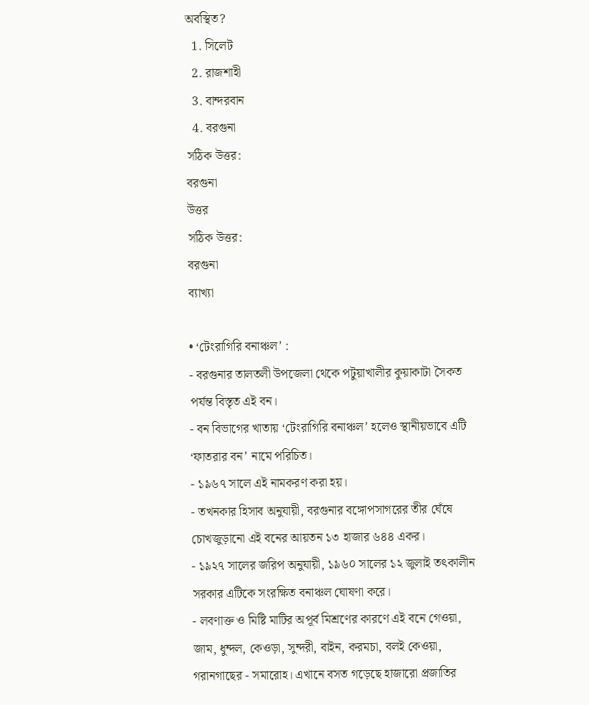অবস্থিত?
  1. সিলেট
  2. রাজশাহী
  3. বান্দরবান
  4. বরগুনা
সঠিক উত্তর:
বরগুনা
উত্তর
সঠিক উত্তর:
বরগুনা
ব্যাখ্যা

• ‘টেংরাগিরি বনাঞ্চল’ :
- বরগুনার তালতলী উপজেলা থেকে পটুয়াখালীর কুয়াকাটা সৈকত পর্যন্ত বিস্তৃত এই বন।
- বন বিভাগের খাতায় ‘টেংরাগিরি বনাঞ্চল’ হলেও স্থানীয়ভাবে এটি ‘ফাতরার বন’ নামে পরিচিত।
- ১৯৬৭ সালে এই নামকরণ করা হয়।
- তখনকার হিসাব অনুযায়ী, বরগুনার বঙ্গোপসাগরের তীর ঘেঁষে চোখজুড়ানো এই বনের আয়তন ১৩ হাজার ৬৪৪ একর।
- ১৯২৭ সালের জরিপ অনুযায়ী, ১৯৬০ সালের ১২ জুলাই তৎকালীন সরকার এটিকে সংরক্ষিত বনাঞ্চল ঘোষণা করে।
- লবণাক্ত ও মিষ্টি মাটির অপূর্ব মিশ্রণের কারণে এই বনে গেওয়া, জাম, ধুন্দল, কেওড়া, সুন্দরী, বাইন, করমচা, বলই কেওয়া, গরানগাছের - সমারোহ। এখানে বসত গড়েছে হাজারো প্রজাতির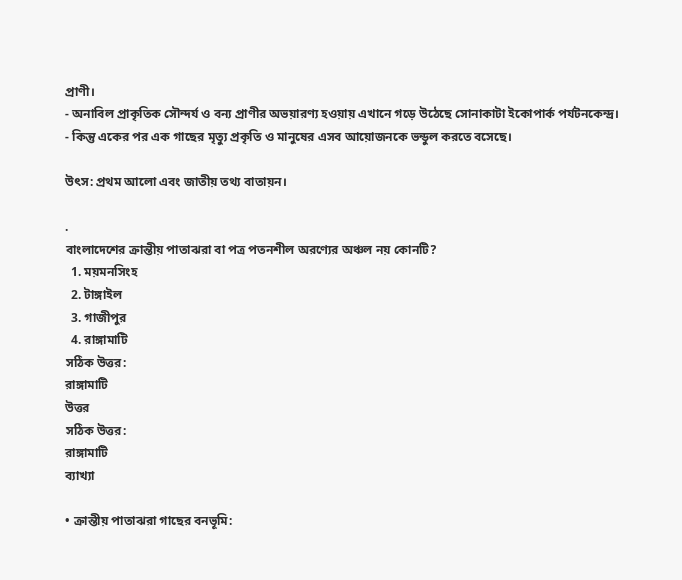প্রাণী।
- অনাবিল প্রাকৃতিক সৌন্দর্য ও বন্য প্রাণীর অভয়ারণ্য হওয়ায় এখানে গড়ে উঠেছে সোনাকাটা ইকোপার্ক পর্যটনকেন্দ্র।
- কিন্তু একের পর এক গাছের মৃত্যু প্রকৃতি ও মানুষের এসব আয়োজনকে ভন্ডুল করতে বসেছে।

উৎস: প্রথম আলো এবং জাতীয় তথ্য বাতায়ন।

.
বাংলাদেশের ক্রান্তীয় পাতাঝরা বা পত্র পতনশীল অরণ্যের অঞ্চল নয় কোনটি?
  1. ময়মনসিংহ
  2. টাঙ্গাইল
  3. গাজীপুর
  4. রাঙ্গামাটি
সঠিক উত্তর:
রাঙ্গামাটি
উত্তর
সঠিক উত্তর:
রাঙ্গামাটি
ব্যাখ্যা

• ক্রান্তীয় পাতাঝরা গাছের বনভূমি: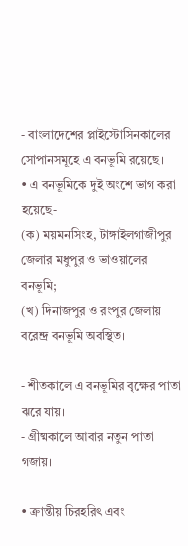- বাংলাদেশের প্লাইস্টোসিনকালের সোপানসমূহে এ বনভূমি রয়েছে।
• এ বনভূমিকে দুই অংশে ভাগ করা হয়েছে-
(ক) ময়মনসিংহ, টাঙ্গাইলগাজীপুর জেলার মধুপুর ও ভাওয়ালের বনভূমি;
(খ) দিনাজপুর ও রংপুর জেলায় বরেন্দ্র বনভূমি অবস্থিত।

- শীতকালে এ বনভূমির বৃক্ষের পাতা ঝরে যায়।
- গ্রীষ্মকালে আবার নতুন পাতা গজায়।

• ক্রান্তীয় চিরহরিৎ এবং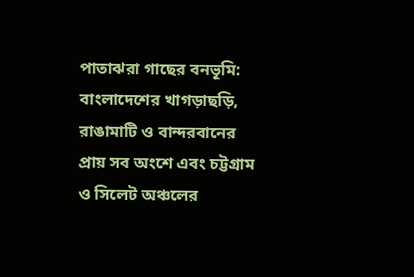পাতাঝরা গাছের বনভূমি:
বাংলাদেশের খাগড়াছড়ি, রাঙামাটি ও বান্দরবানের প্রায় সব অংশে এবং চট্টগ্রাম ও সিলেট অঞ্চলের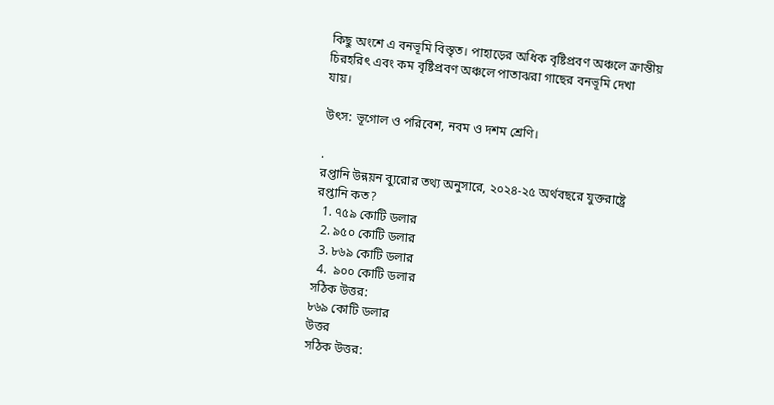কিছু অংশে এ বনভূমি বিস্তৃত। পাহাড়ের অধিক বৃষ্টিপ্রবণ অঞ্চলে ক্রান্তীয় চিরহরিৎ এবং কম বৃষ্টিপ্রবণ অঞ্চলে পাতাঝরা গাছের বনভূমি দেখা যায়।

উৎস: ভূগোল ও পরিবেশ, নবম ও দশম শ্রেণি।

.
রপ্তানি উন্নয়ন ব্যুরোর তথ্য অনুসারে, ২০২৪-২৫ অর্থবছরে যুক্তরাষ্ট্রে রপ্তানি কত?
  1. ৭৫৯ কোটি ডলার
  2. ৯৫০ কোটি ডলার
  3. ৮৬৯ কোটি ডলার
  4.  ৯০০ কোটি ডলার
সঠিক উত্তর:
৮৬৯ কোটি ডলার
উত্তর
সঠিক উত্তর: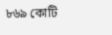৮৬৯ কোটি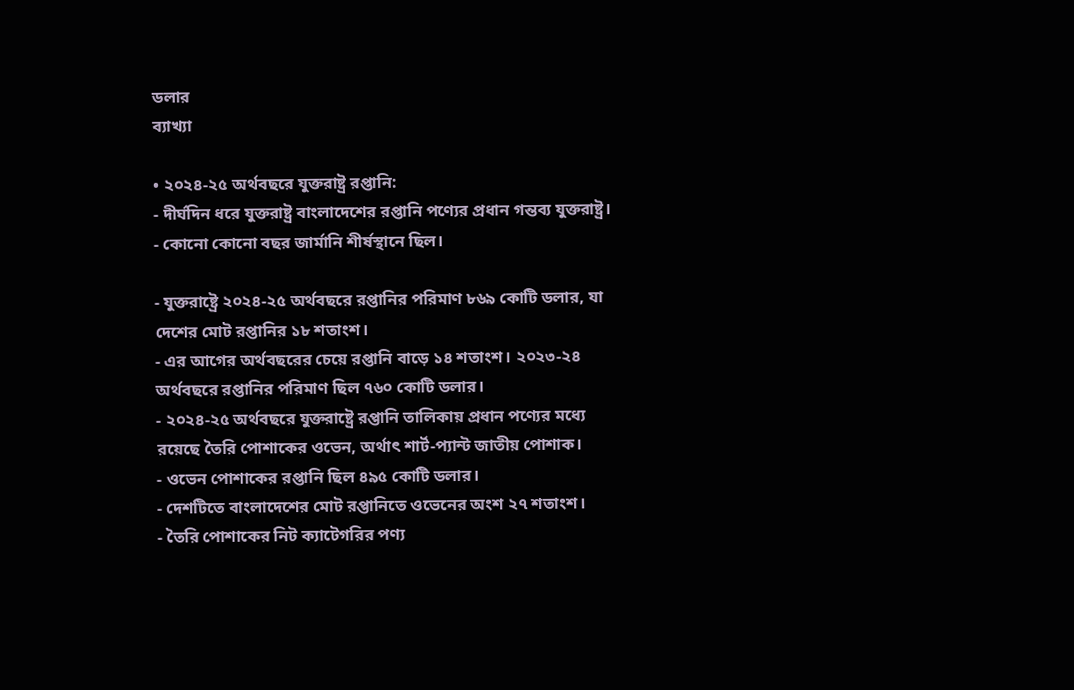ডলার
ব্যাখ্যা

• ২০২৪-২৫ অর্থবছরে যুক্তরাষ্ট্র রপ্তানি:
- দীর্ঘদিন ধরে যুক্তরাষ্ট্র বাংলাদেশের রপ্তানি পণ্যের প্রধান গন্তব্য যুক্তরাষ্ট্র।
- কোনো কোনো বছর জার্মানি শীর্ষস্থানে ছিল।

- যুক্তরাষ্ট্রে ২০২৪-২৫ অর্থবছরে রপ্তানির পরিমাণ ৮৬৯ কোটি ডলার, যা দেশের মোট রপ্তানির ১৮ শতাংশ।
- এর আগের অর্থবছরের চেয়ে রপ্তানি বাড়ে ১৪ শতাংশ। ২০২৩-২৪ অর্থবছরে রপ্তানির পরিমাণ ছিল ৭৬০ কোটি ডলার।
- ২০২৪-২৫ অর্থবছরে যুক্তরাষ্ট্রে রপ্তানি তালিকায় প্রধান পণ্যের মধ্যে রয়েছে তৈরি পোশাকের ওভেন, অর্থাৎ শার্ট-প্যান্ট জাতীয় পোশাক।
- ওভেন পোশাকের রপ্তানি ছিল ৪৯৫ কোটি ডলার।
- দেশটিতে বাংলাদেশের মোট রপ্তানিতে ওভেনের অংশ ২৭ শতাংশ।
- তৈরি পোশাকের নিট ক্যাটেগরির পণ্য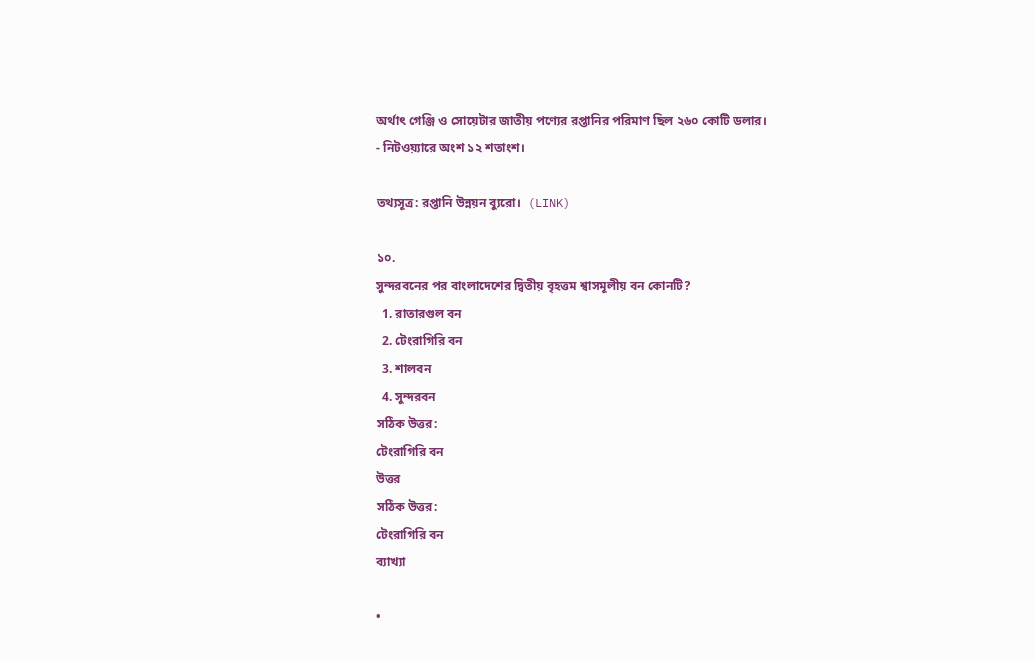অর্থাৎ গেঞ্জি ও সোয়েটার জাতীয় পণ্যের রপ্তানির পরিমাণ ছিল ২৬০ কোটি ডলার।
- নিটওয়্যারে অংশ ১২ শতাংশ।

তথ্যসূত্র: রপ্তানি উন্নয়ন ব্যুরো।  (LINK)

১০.
সুন্দরবনের পর বাংলাদেশের দ্বিতীয় বৃহত্তম শ্বাসমূলীয় বন কোনটি?
  1. রাতারগুল বন
  2. টেংরাগিরি বন
  3. শালবন
  4. সুন্দরবন
সঠিক উত্তর:
টেংরাগিরি বন
উত্তর
সঠিক উত্তর:
টেংরাগিরি বন
ব্যাখ্যা

•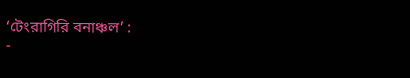‘টেংরাগিরি বনাঞ্চল’ :
-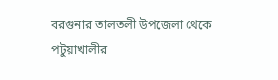বরগুনার তালতলী উপজেলা থেকে পটুয়াখালীর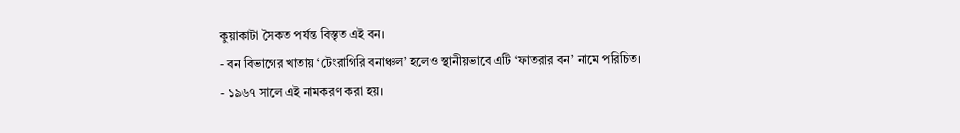কুয়াকাটা সৈকত পর্যন্ত বিস্তৃত এই বন।
- বন বিভাগের খাতায় ‘টেংরাগিরি বনাঞ্চল’ হলেও স্থানীয়ভাবে এটি ‘ফাতরার বন’ নামে পরিচিত।
- ১৯৬৭ সালে এই নামকরণ করা হয়।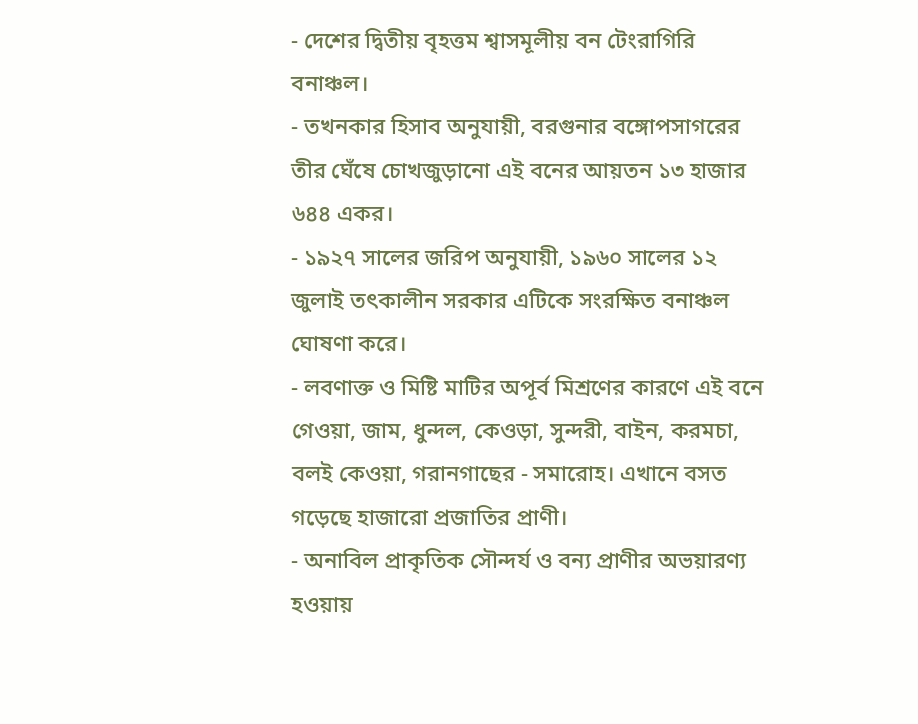- দেশের দ্বিতীয় বৃহত্তম শ্বাসমূলীয় বন টেংরাগিরি বনাঞ্চল।
- তখনকার হিসাব অনুযায়ী, বরগুনার বঙ্গোপসাগরের তীর ঘেঁষে চোখজুড়ানো এই বনের আয়তন ১৩ হাজার ৬৪৪ একর।
- ১৯২৭ সালের জরিপ অনুযায়ী, ১৯৬০ সালের ১২ জুলাই তৎকালীন সরকার এটিকে সংরক্ষিত বনাঞ্চল ঘোষণা করে।
- লবণাক্ত ও মিষ্টি মাটির অপূর্ব মিশ্রণের কারণে এই বনে গেওয়া, জাম, ধুন্দল, কেওড়া, সুন্দরী, বাইন, করমচা, বলই কেওয়া, গরানগাছের - সমারোহ। এখানে বসত গড়েছে হাজারো প্রজাতির প্রাণী।
- অনাবিল প্রাকৃতিক সৌন্দর্য ও বন্য প্রাণীর অভয়ারণ্য হওয়ায়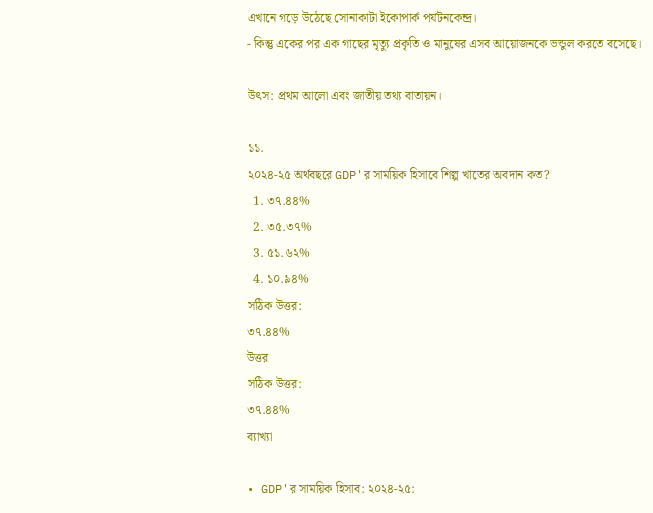এখানে গড়ে উঠেছে সোনাকাটা ইকোপার্ক পর্যটনকেন্দ্র।
- কিন্তু একের পর এক গাছের মৃত্যু প্রকৃতি ও মানুষের এসব আয়োজনকে ভন্ডুল করতে বসেছে।

উৎস: প্রথম আলো এবং জাতীয় তথ্য বাতায়ন।

১১.
২০২৪-২৫ অর্থবছরে GDP'র সাময়িক হিসাবে শিল্প খাতের অবদান কত?
  1. ৩৭.৪৪%
  2. ৩৫.৩৭%
  3. ৫১.৬২%
  4. ১০.৯৪%
সঠিক উত্তর:
৩৭.৪৪%
উত্তর
সঠিক উত্তর:
৩৭.৪৪%
ব্যাখ্যা

• GDP'র সাময়িক হিসাব: ২০২৪-২৫: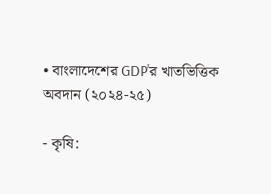• বাংলাদেশের GDP'র খাতভিত্তিক অবদান (২০২৪-২৫)

- কৃষি: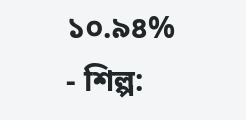১০.৯৪%
- শিল্প: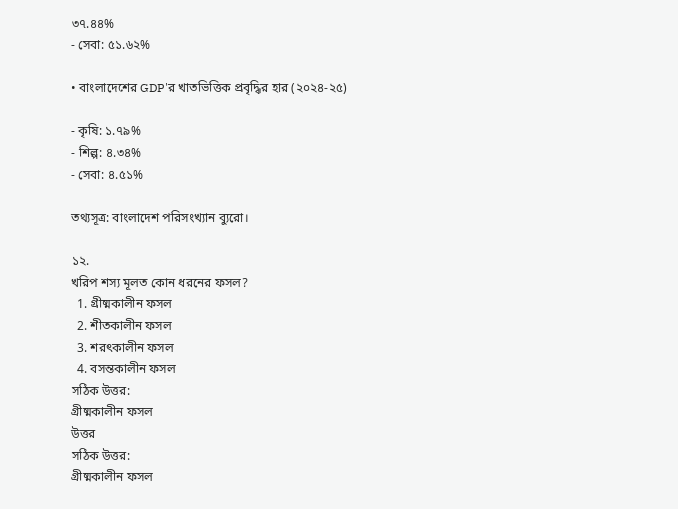৩৭.৪৪%
- সেবা: ৫১.৬২%

• বাংলাদেশের GDP'র খাতভিত্তিক প্রবৃদ্ধির হার (২০২৪-২৫)

- কৃষি: ১.৭৯%
- শিল্প: ৪.৩৪%
- সেবা: ৪.৫১%

তথ্যসূত্র: বাংলাদেশ পরিসংখ্যান ব্যুরো।

১২.
খরিপ শস্য মূলত কোন ধরনের ফসল?
  1. গ্রীষ্মকালীন ফসল
  2. শীতকালীন ফসল
  3. শরৎকালীন ফসল
  4. বসন্তকালীন ফসল
সঠিক উত্তর:
গ্রীষ্মকালীন ফসল
উত্তর
সঠিক উত্তর:
গ্রীষ্মকালীন ফসল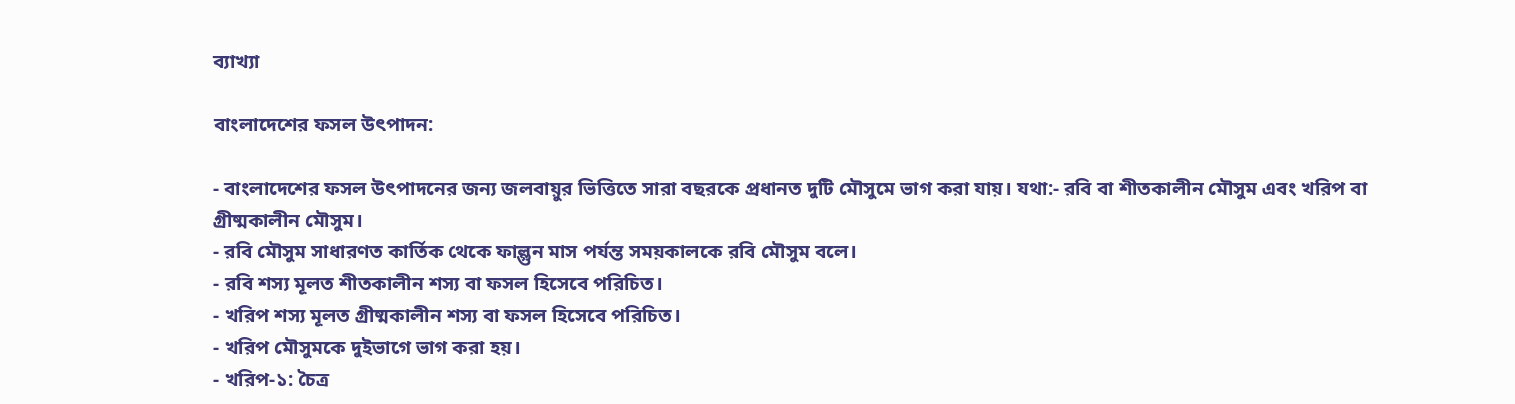ব্যাখ্যা

বাংলাদেশের ফসল উৎপাদন:

- বাংলাদেশের ফসল উৎপাদনের জন্য জলবায়ুর ভিত্তিতে সারা বছরকে প্রধানত দুটি মৌসুমে ভাগ করা যায়। যথা:- রবি বা শীতকালীন মৌসুম এবং খরিপ বা গ্রীষ্মকালীন মৌসুম।
- রবি মৌসুম সাধারণত কার্তিক থেকে ফাল্গুন মাস পর্যন্ত সময়কালকে রবি মৌসুম বলে।
- রবি শস্য মূলত শীতকালীন শস্য বা ফসল হিসেবে পরিচিত।
- খরিপ শস্য মূলত গ্রীষ্মকালীন শস্য বা ফসল হিসেবে পরিচিত।
- খরিপ মৌসুমকে দুইভাগে ভাগ করা হয়।
- খরিপ-১: চৈত্র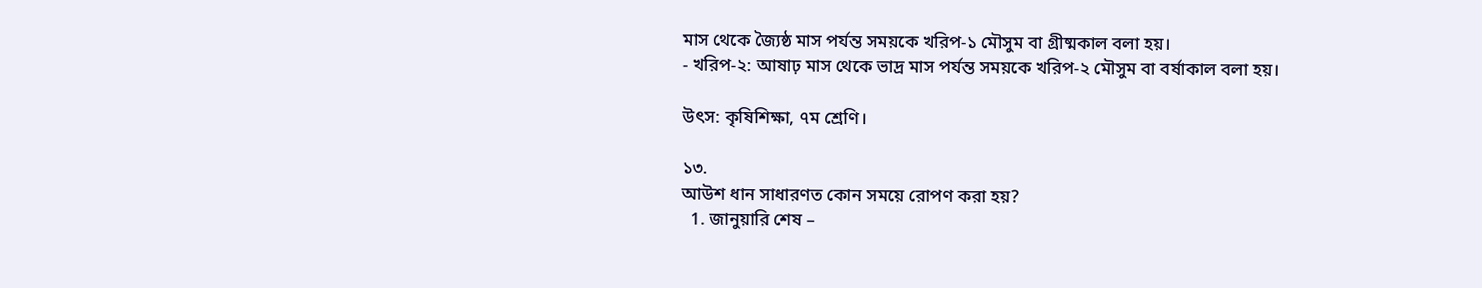মাস থেকে জ্যৈষ্ঠ মাস পর্যন্ত সময়কে খরিপ-১ মৌসুম বা গ্রীষ্মকাল বলা হয়।
- খরিপ-২: আষাঢ় মাস থেকে ভাদ্র মাস পর্যন্ত সময়কে খরিপ-২ মৌসুম বা বর্ষাকাল বলা হয়।

উৎস: কৃষিশিক্ষা, ৭ম শ্রেণি।

১৩.
আউশ ধান সাধারণত কোন সময়ে রোপণ করা হয়?
  1. জানুয়ারি শেষ –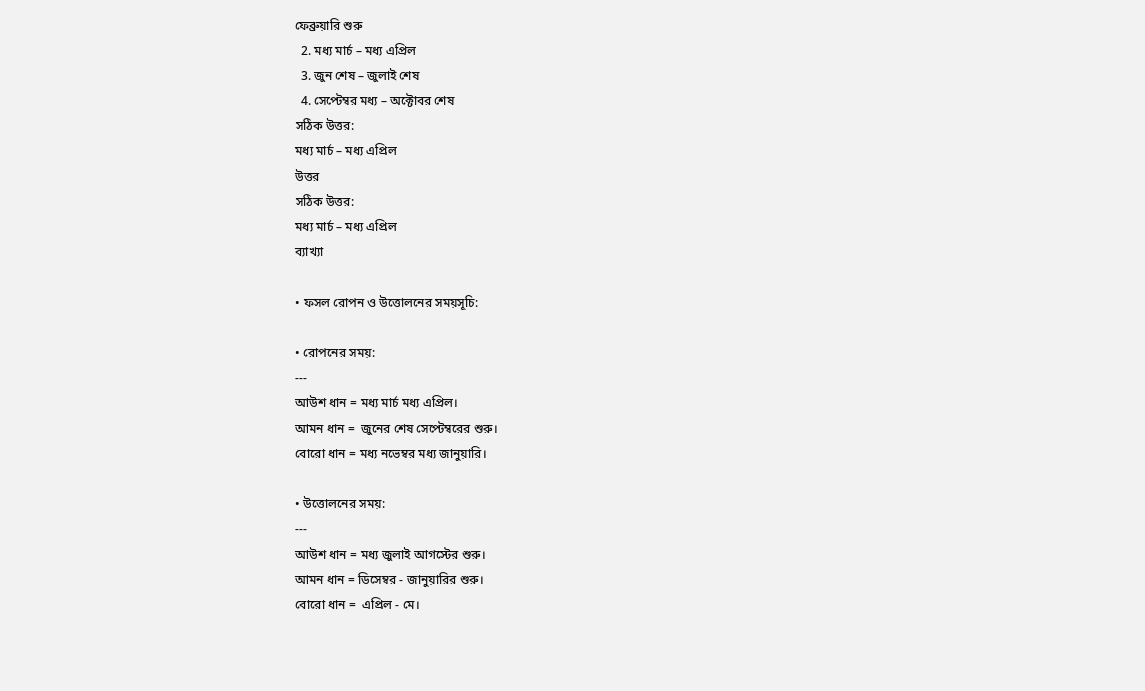ফেব্রুয়ারি শুরু
  2. মধ্য মার্চ – মধ্য এপ্রিল
  3. জুন শেষ – জুলাই শেষ
  4. সেপ্টেম্বর মধ্য – অক্টোবর শেষ
সঠিক উত্তর:
মধ্য মার্চ – মধ্য এপ্রিল
উত্তর
সঠিক উত্তর:
মধ্য মার্চ – মধ্য এপ্রিল
ব্যাখ্যা

• ফসল রোপন ও উত্তোলনের সময়সূচি:

• রোপনের সময়:
---
আউশ ধান = মধ্য মার্চ মধ্য এপ্রিল।
আমন ধান =  জুনের শেষ সেপ্টেম্বরের শুরু।
বোরো ধান = মধ্য নভেম্বর মধ্য জানুয়ারি।

• উত্তোলনের সময়:
---
আউশ ধান = মধ্য জুলাই আগস্টের শুরু।
আমন ধান = ডিসেম্বর - জানুয়ারির শুরু।
বোরো ধান =  এপ্রিল - মে।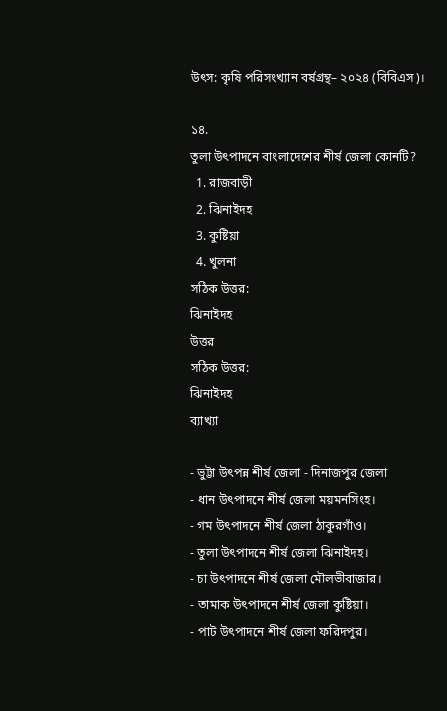উৎস: কৃষি পরিসংখ্যান বর্ষগ্রন্থ– ২০২৪ (বিবিএস)।

১৪.
তুলা উৎপাদনে বাংলাদেশের শীর্ষ জেলা কোনটি?
  1. রাজবাড়ী
  2. ঝিনাইদহ
  3. কুষ্টিয়া
  4. খুলনা
সঠিক উত্তর:
ঝিনাইদহ
উত্তর
সঠিক উত্তর:
ঝিনাইদহ
ব্যাখ্যা

- ভুট্টা উৎপন্ন শীর্ষ জেলা - দিনাজপুর জেলা
- ধান উৎপাদনে শীর্ষ জেলা ময়মনসিংহ।
- গম উৎপাদনে শীর্ষ জেলা ঠাকুরগাঁও।
- তুলা উৎপাদনে শীর্ষ জেলা ঝিনাইদহ।
- চা উৎপাদনে শীর্ষ জেলা মৌলভীবাজার।
- তামাক উৎপাদনে শীর্ষ জেলা কুষ্টিয়া।
- পাট উৎপাদনে শীর্ষ জেলা ফরিদপুর।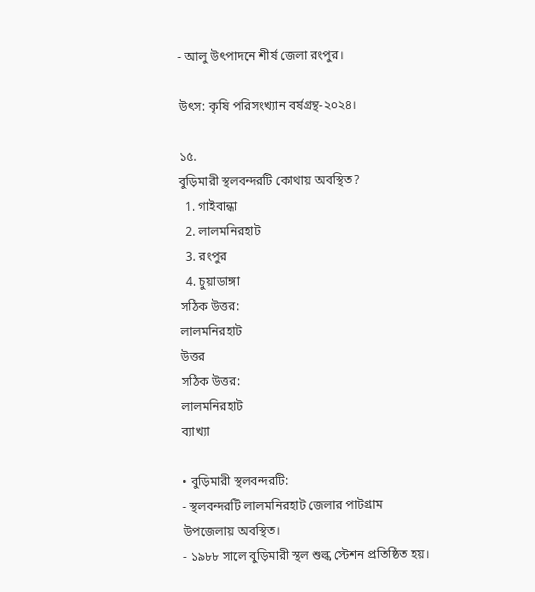- আলু উৎপাদনে শীর্ষ জেলা রংপুর।

উৎস: কৃষি পরিসংখ্যান বর্ষগ্রন্থ-২০২৪।

১৫.
বুড়িমারী স্থলবন্দরটি কোথায় অবস্থিত?
  1. গাইবান্ধা
  2. লালমনিরহাট
  3. রংপুর
  4. চুয়াডাঙ্গা
সঠিক উত্তর:
লালমনিরহাট
উত্তর
সঠিক উত্তর:
লালমনিরহাট
ব্যাখ্যা

• বুড়িমারী স্থলবন্দরটি:
- স্থলবন্দরটি লালমনিরহাট জেলার পাটগ্রাম উপজেলায় অবস্থিত।
- ১৯৮৮ সালে বুড়িমারী স্থল শুল্ক স্টেশন প্রতিষ্ঠিত হয়।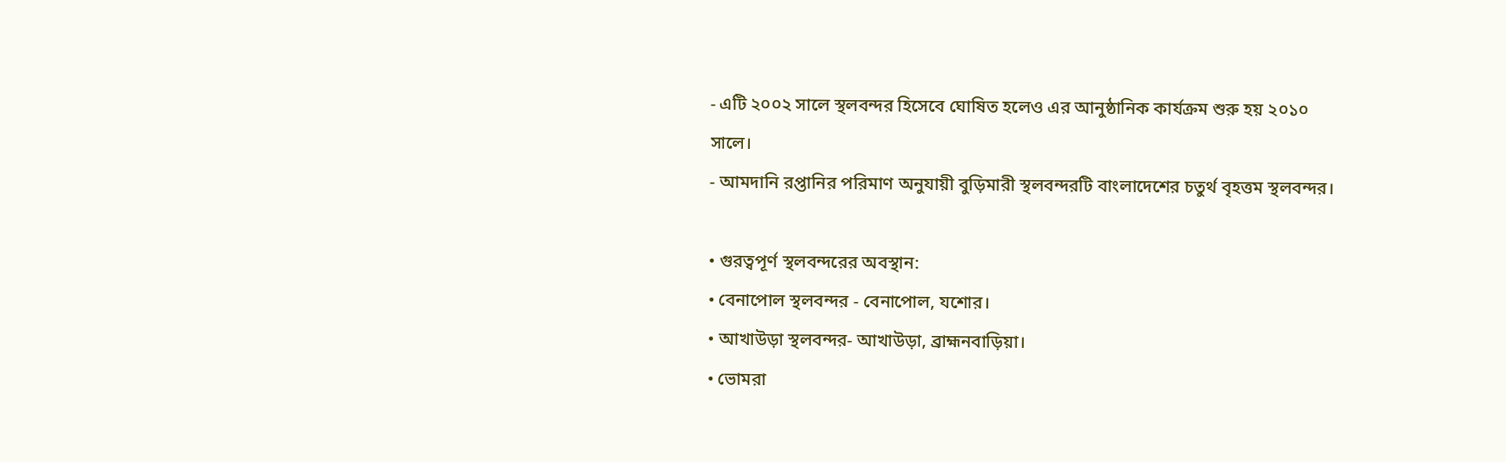- এটি ২০০২ সালে স্থলবন্দর হিসেবে ঘোষিত হলেও এর আনুষ্ঠানিক কার্যক্রম শুরু হয় ২০১০ সালে।
- আমদানি রপ্তানির পরিমাণ অনুযায়ী বুড়িমারী স্থলবন্দরটি বাংলাদেশের চতুর্থ বৃহত্তম স্থলবন্দর।

• গুরত্বপূর্ণ স্থলবন্দরের অবস্থান:
• বেনাপোল স্থলবন্দর - বেনাপোল, যশোর।
• আখাউড়া স্থলবন্দর- আখাউড়া, ব্রাহ্মনবাড়িয়া।
• ভোমরা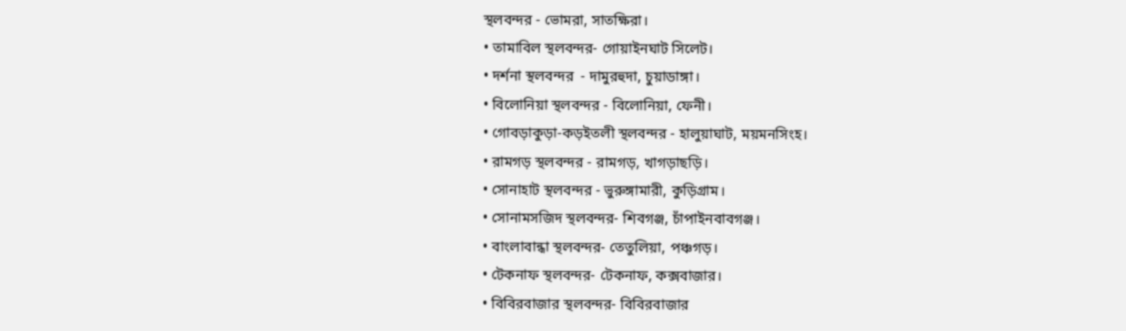স্থলবন্দর - ভোমরা, সাতক্ষিরা।
• তামাবিল স্থলবন্দর- গোয়াইনঘাট সিলেট।
• দর্শনা স্থলবন্দর  - দামুরহুদা, চুয়াডাঙ্গা।
• বিলোনিয়া স্থলবন্দর - বিলোনিয়া, ফেনী।
• গোবড়াকুড়া-কড়ইতলী স্থলবন্দর - হালুয়াঘাট, ময়মনসিংহ।
• রামগড় স্থলবন্দর - রামগড়, খাগড়াছড়ি।
• সোনাহাট স্থলবন্দর - ভুরুঙ্গামারী, কুড়িগ্রাম।
• সোনামসজিদ স্থলবন্দর- শিবগঞ্জ, চাঁপাইনবাবগঞ্জ।
• বাংলাবান্ধা স্থলবন্দর- তেতুলিয়া, পঞ্চগড়।
• টেকনাফ স্থলবন্দর- টেকনাফ, কক্সবাজার।
• বিবিরবাজার স্থলবন্দর- বিবিরবাজার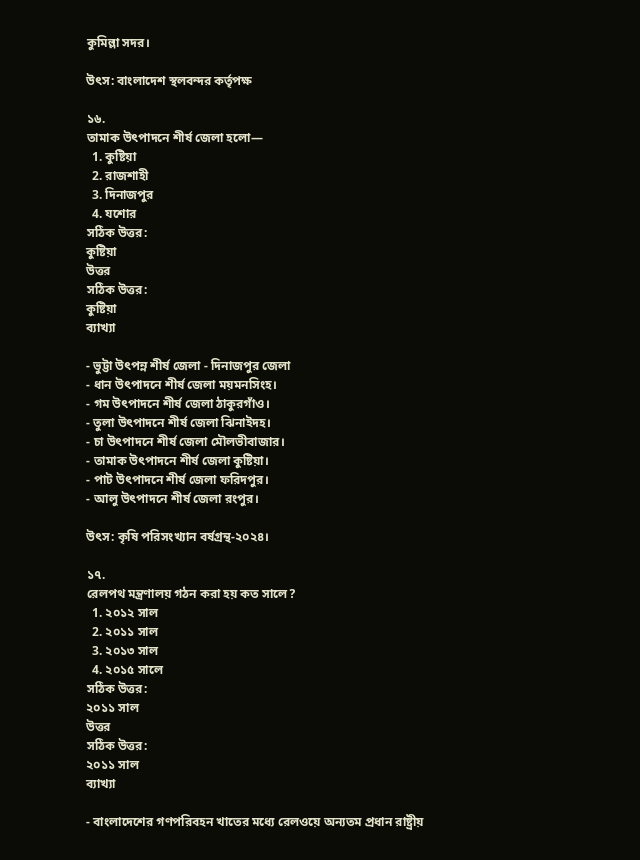কুমিল্লা সদর।

উৎস: বাংলাদেশ স্থলবন্দর কর্তৃপক্ষ

১৬.
তামাক উৎপাদনে শীর্ষ জেলা হলো—
  1. কুষ্টিয়া
  2. রাজশাহী
  3. দিনাজপুর
  4. যশোর
সঠিক উত্তর:
কুষ্টিয়া
উত্তর
সঠিক উত্তর:
কুষ্টিয়া
ব্যাখ্যা

- ভুট্টা উৎপন্ন শীর্ষ জেলা - দিনাজপুর জেলা
- ধান উৎপাদনে শীর্ষ জেলা ময়মনসিংহ।
- গম উৎপাদনে শীর্ষ জেলা ঠাকুরগাঁও।
- তুলা উৎপাদনে শীর্ষ জেলা ঝিনাইদহ।
- চা উৎপাদনে শীর্ষ জেলা মৌলভীবাজার।
- তামাক উৎপাদনে শীর্ষ জেলা কুষ্টিয়া।
- পাট উৎপাদনে শীর্ষ জেলা ফরিদপুর।
- আলু উৎপাদনে শীর্ষ জেলা রংপুর।

উৎস: কৃষি পরিসংখ্যান বর্ষগ্রন্থ-২০২৪।

১৭.
রেলপথ মন্ত্রণালয় গঠন করা হয় কত সালে?
  1. ২০১২ সাল
  2. ২০১১ সাল
  3. ২০১৩ সাল
  4. ২০১৫ সালে
সঠিক উত্তর:
২০১১ সাল
উত্তর
সঠিক উত্তর:
২০১১ সাল
ব্যাখ্যা

- বাংলাদেশের গণপরিবহন খাতের মধ্যে রেলওয়ে অন্যতম প্রধান রাষ্ট্রীয়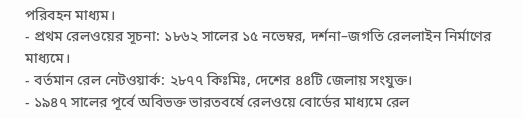পরিবহন মাধ্যম।
- প্রথম রেলওয়ের সূচনা: ১৮৬২ সালের ১৫ নভেম্বর, দর্শনা–জগতি রেললাইন নির্মাণের মাধ্যমে।
- বর্তমান রেল নেটওয়ার্ক: ২৮৭৭ কিঃমিঃ, দেশের ৪৪টি জেলায় সংযুক্ত।
- ১৯৪৭ সালের পূর্বে অবিভক্ত ভারতবর্ষে রেলওয়ে বোর্ডের মাধ্যমে রেল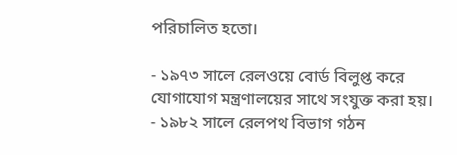পরিচালিত হতো।

- ১৯৭৩ সালে রেলওয়ে বোর্ড বিলুপ্ত করে যোগাযোগ মন্ত্রণালয়ের সাথে সংযুক্ত করা হয়।
- ১৯৮২ সালে রেলপথ বিভাগ গঠন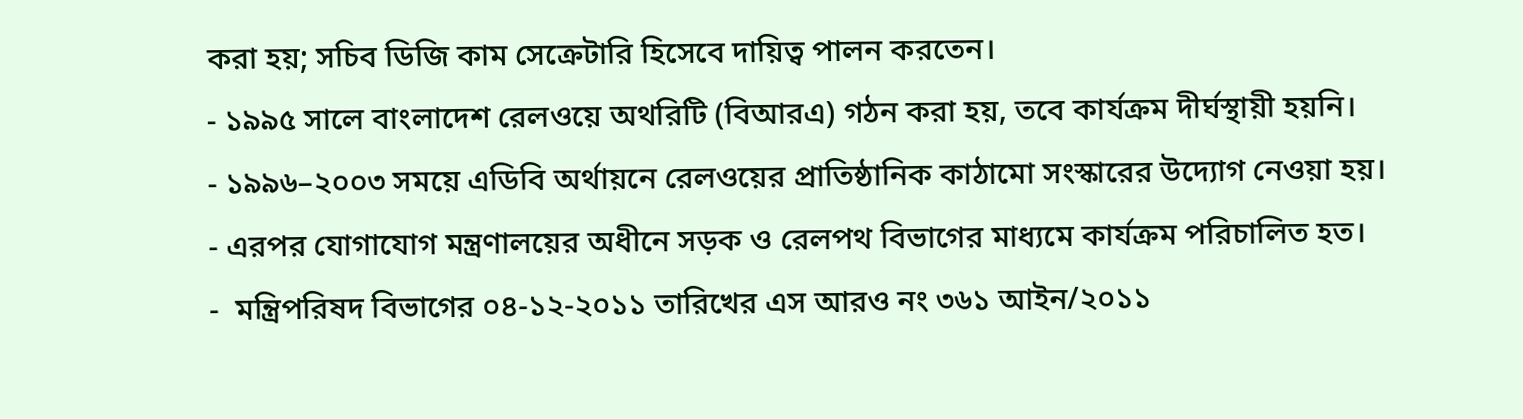করা হয়; সচিব ডিজি কাম সেক্রেটারি হিসেবে দায়িত্ব পালন করতেন।
- ১৯৯৫ সালে বাংলাদেশ রেলওয়ে অথরিটি (বিআরএ) গঠন করা হয়, তবে কার্যক্রম দীর্ঘস্থায়ী হয়নি।
- ১৯৯৬–২০০৩ সময়ে এডিবি অর্থায়নে রেলওয়ের প্রাতিষ্ঠানিক কাঠামো সংস্কারের উদ্যোগ নেওয়া হয়।
- এরপর যোগাযোগ মন্ত্রণালয়ের অধীনে সড়ক ও রেলপথ বিভাগের মাধ্যমে কার্যক্রম পরিচালিত হত।
-  মন্ত্রিপরিষদ বিভাগের ০৪-১২-২০১১ তারিখের এস আরও নং ৩৬১ আইন/২০১১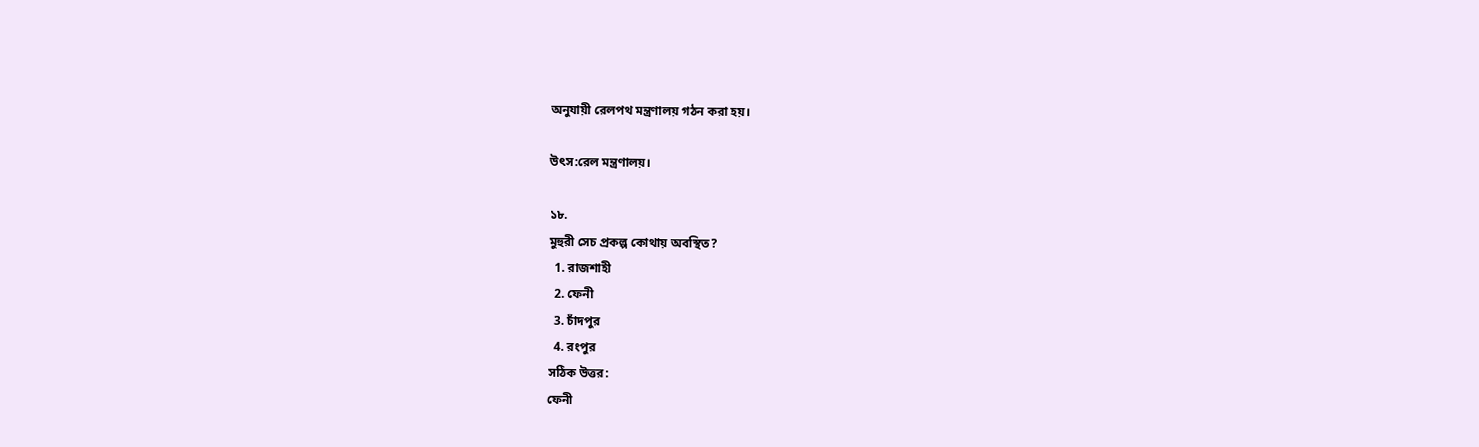অনুযায়ী রেলপথ মন্ত্রণালয় গঠন করা হয়।

উৎস:রেল মন্ত্রণালয়।

১৮.
মুহুরী সেচ প্রকল্প কোথায় অবস্থিত?
  1. রাজশাহী
  2. ফেনী
  3. চাঁদপুর
  4. রংপুর
সঠিক উত্তর:
ফেনী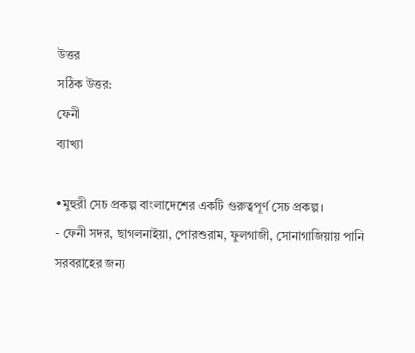উত্তর
সঠিক উত্তর:
ফেনী
ব্যাখ্যা

•মুহুরী সেচ প্রকল্প বাংলাদেশের একটি গুরুত্বপূর্ণ সেচ প্রকল্প।
- ফেনী সদর, ছাগলনাইয়া, পোরশুরাম, ফুলগাজী, সোনাগাজিয়ায় পানি সরবরাহের জন্য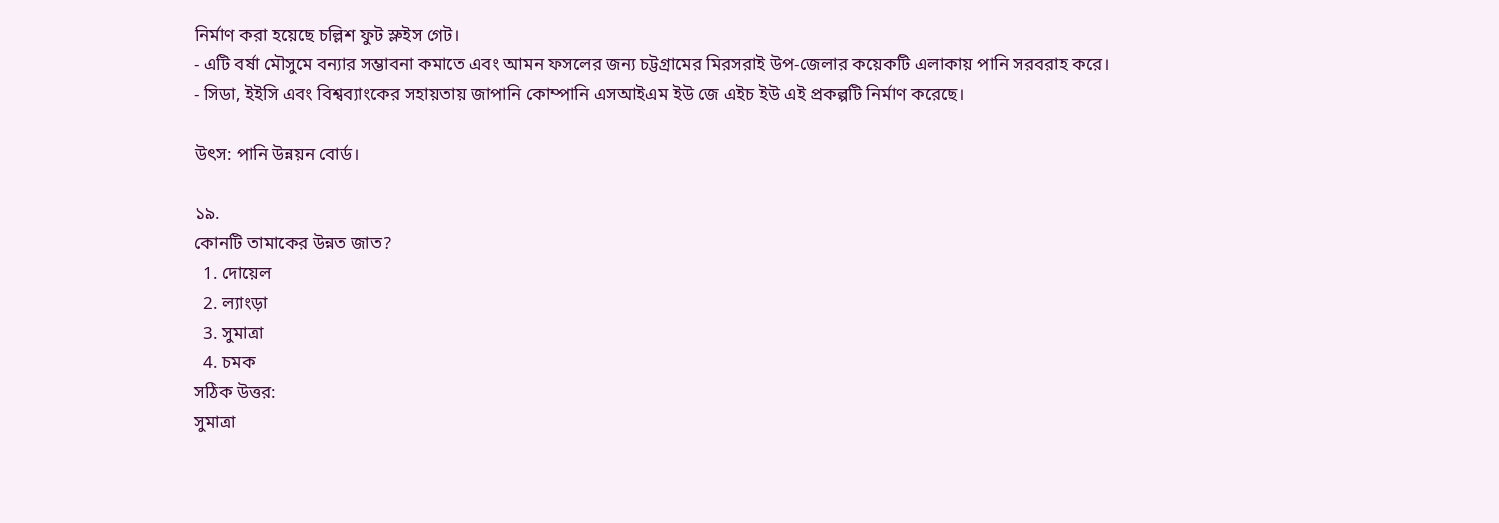নির্মাণ করা হয়েছে চল্লিশ ফুট স্লুইস গেট।
- এটি বর্ষা মৌসুমে বন্যার সম্ভাবনা কমাতে এবং আমন ফসলের জন্য চট্টগ্রামের মিরসরাই উপ-জেলার কয়েকটি এলাকায় পানি সরবরাহ করে।
- সিডা, ইইসি এবং বিশ্বব্যাংকের সহায়তায় জাপানি কোম্পানি এসআইএম ইউ জে এইচ ইউ এই প্রকল্পটি নির্মাণ করেছে।

উৎস: পানি উন্নয়ন বোর্ড।

১৯.
কোনটি তামাকের উন্নত জাত?
  1. দোয়েল
  2. ল্যাংড়া
  3. সুমাত্রা
  4. চমক
সঠিক উত্তর:
সুমাত্রা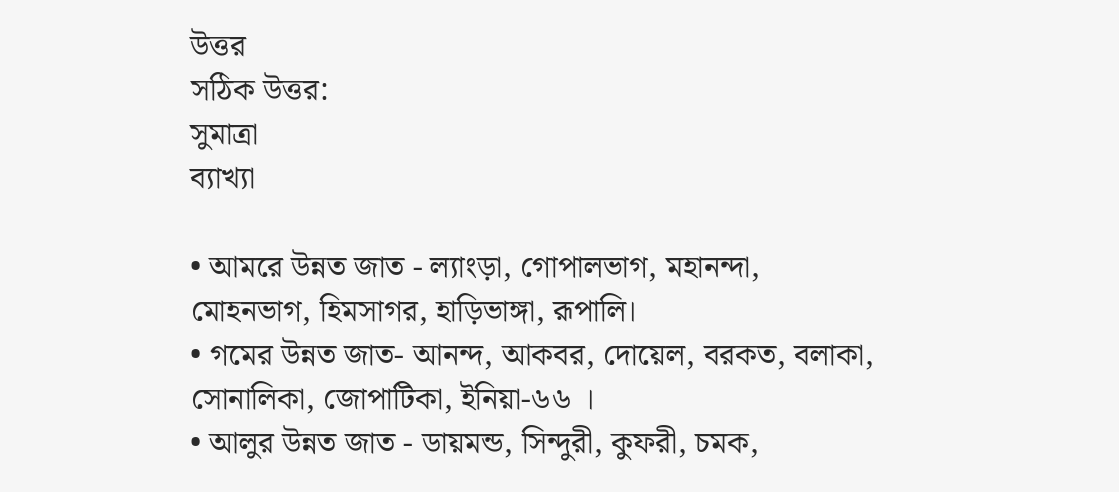উত্তর
সঠিক উত্তর:
সুমাত্রা
ব্যাখ্যা

• আমরে উন্নত জাত - ল্যাংড়া, গোপালভাগ, মহানন্দা, মোহনভাগ, হিমসাগর, হাড়িভাঙ্গা, রূপালি।
• গমের উন্নত জাত- আনন্দ, আকবর, দোয়েল, বরকত, বলাকা, সোনালিকা, জোপাটিকা, ইনিয়া-৬৬ ।
• আলুর উন্নত জাত - ডায়মন্ড, সিন্দুরী, কুফরী, চমক,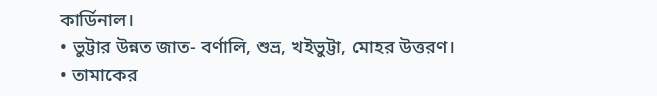কার্ডিনাল।
• ভুট্টার উন্নত জাত- বর্ণালি, শুভ্র, খইভুট্টা, মোহর উত্তরণ।
• তামাকের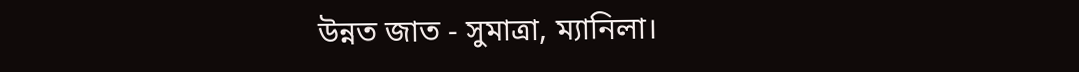উন্নত জাত - সুমাত্রা, ম্যানিলা।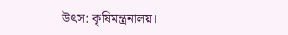উৎস: কৃষিমন্ত্রনালয়।